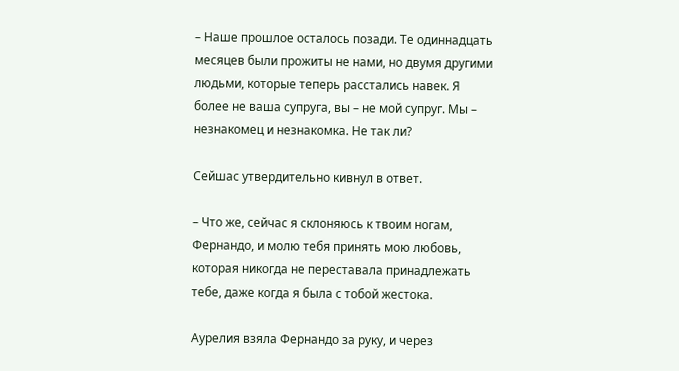– Наше прошлое осталось позади. Те одиннадцать месяцев были прожиты не нами, но двумя другими людьми, которые теперь расстались навек. Я более не ваша супруга, вы – не мой супруг. Мы – незнакомец и незнакомка. Не так ли?

Сейшас утвердительно кивнул в ответ.

– Что же, сейчас я склоняюсь к твоим ногам, Фернандо, и молю тебя принять мою любовь, которая никогда не переставала принадлежать тебе, даже когда я была с тобой жестока.

Аурелия взяла Фернандо за руку, и через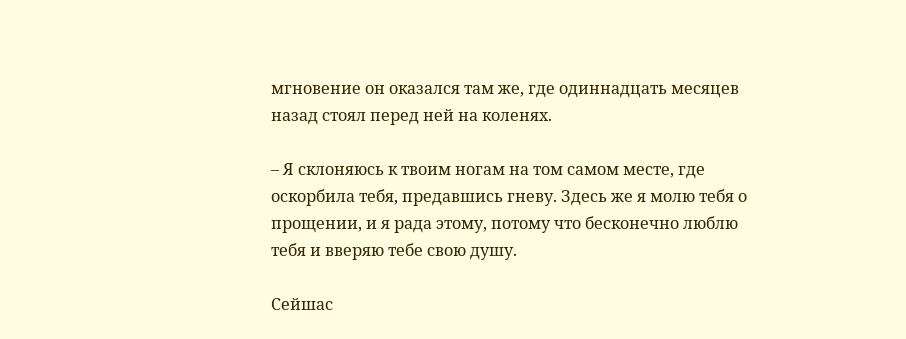мгновение он оказался там же, где одиннадцать месяцев назад стоял перед ней на коленях.

– Я склоняюсь к твоим ногам на том самом месте, где оскорбила тебя, предавшись гневу. Здесь же я молю тебя о прощении, и я рада этому, потому что бесконечно люблю тебя и вверяю тебе свою душу.

Сейшас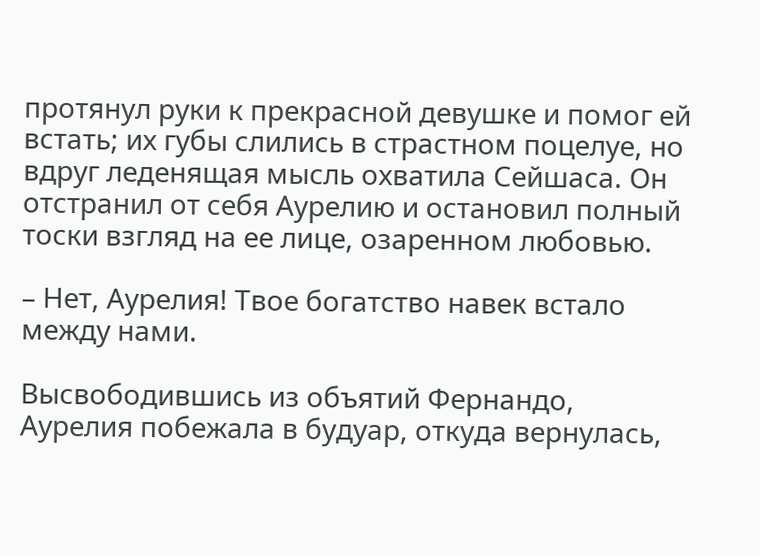протянул руки к прекрасной девушке и помог ей встать; их губы слились в страстном поцелуе, но вдруг леденящая мысль охватила Сейшаса. Он отстранил от себя Аурелию и остановил полный тоски взгляд на ее лице, озаренном любовью.

– Нет, Аурелия! Твое богатство навек встало между нами.

Высвободившись из объятий Фернандо, Аурелия побежала в будуар, откуда вернулась,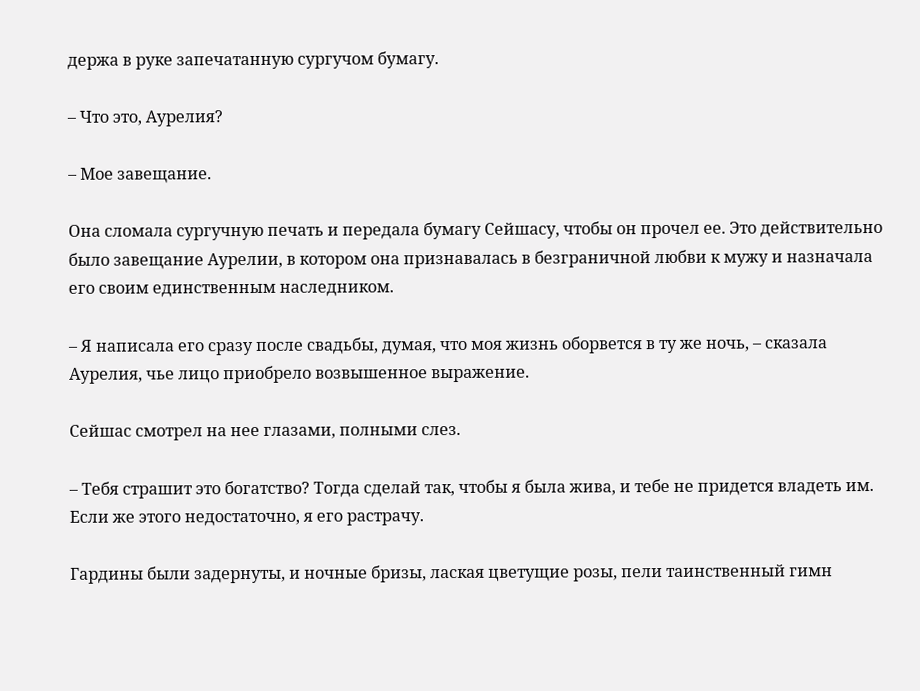держа в руке запечатанную сургучом бумагу.

– Что это, Аурелия?

– Мое завещание.

Она сломала сургучную печать и передала бумагу Сейшасу, чтобы он прочел ее. Это действительно было завещание Аурелии, в котором она признавалась в безграничной любви к мужу и назначала его своим единственным наследником.

– Я написала его сразу после свадьбы, думая, что моя жизнь оборвется в ту же ночь, – сказала Аурелия, чье лицо приобрело возвышенное выражение.

Сейшас смотрел на нее глазами, полными слез.

– Тебя страшит это богатство? Тогда сделай так, чтобы я была жива, и тебе не придется владеть им. Если же этого недостаточно, я его растрачу.

Гардины были задернуты, и ночные бризы, лаская цветущие розы, пели таинственный гимн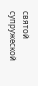святой супружеской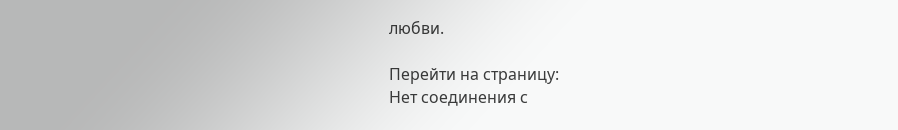любви.

Перейти на страницу:
Нет соединения с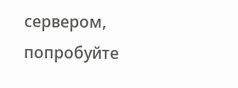сервером, попробуйте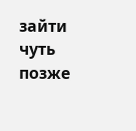зайти чуть позже